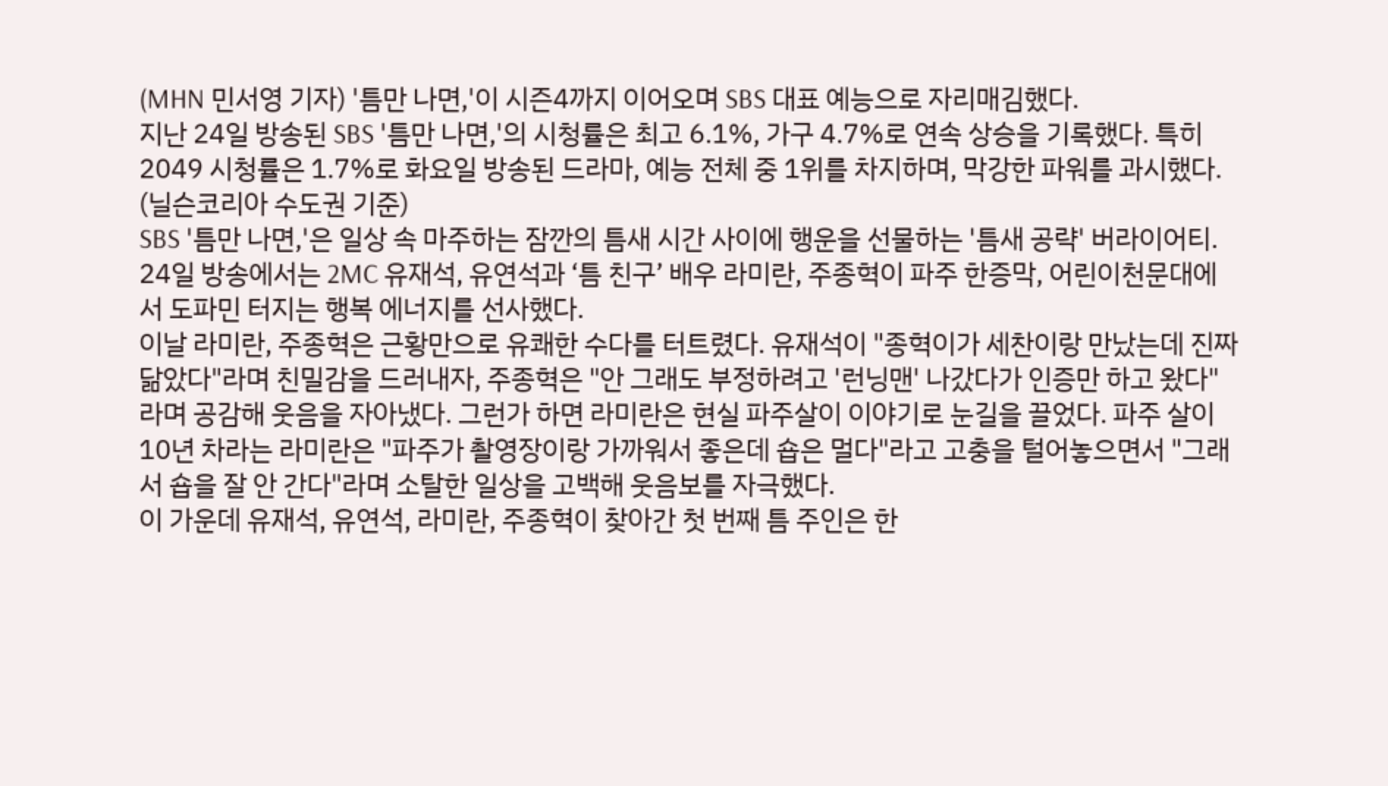(MHN 민서영 기자) '틈만 나면,'이 시즌4까지 이어오며 SBS 대표 예능으로 자리매김했다.
지난 24일 방송된 SBS '틈만 나면,'의 시청률은 최고 6.1%, 가구 4.7%로 연속 상승을 기록했다. 특히 2049 시청률은 1.7%로 화요일 방송된 드라마, 예능 전체 중 1위를 차지하며, 막강한 파워를 과시했다. (닐슨코리아 수도권 기준)
SBS '틈만 나면,'은 일상 속 마주하는 잠깐의 틈새 시간 사이에 행운을 선물하는 '틈새 공략' 버라이어티. 24일 방송에서는 2MC 유재석, 유연석과 ‘틈 친구’ 배우 라미란, 주종혁이 파주 한증막, 어린이천문대에서 도파민 터지는 행복 에너지를 선사했다.
이날 라미란, 주종혁은 근황만으로 유쾌한 수다를 터트렸다. 유재석이 "종혁이가 세찬이랑 만났는데 진짜 닮았다"라며 친밀감을 드러내자, 주종혁은 "안 그래도 부정하려고 '런닝맨' 나갔다가 인증만 하고 왔다"라며 공감해 웃음을 자아냈다. 그런가 하면 라미란은 현실 파주살이 이야기로 눈길을 끌었다. 파주 살이 10년 차라는 라미란은 "파주가 촬영장이랑 가까워서 좋은데 숍은 멀다"라고 고충을 털어놓으면서 "그래서 숍을 잘 안 간다"라며 소탈한 일상을 고백해 웃음보를 자극했다.
이 가운데 유재석, 유연석, 라미란, 주종혁이 찾아간 첫 번째 틈 주인은 한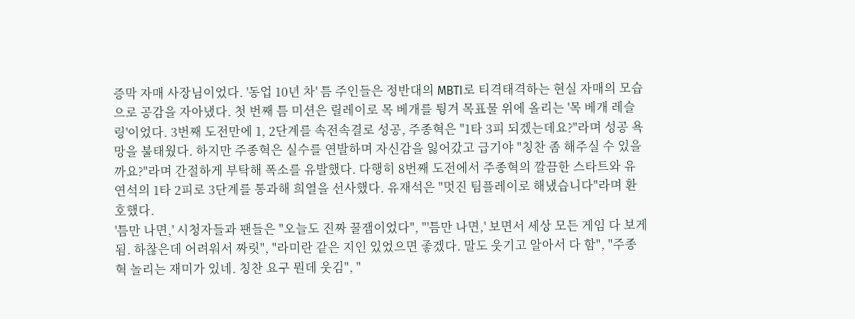증막 자매 사장님이었다. '동업 10년 차' 틈 주인들은 정반대의 MBTI로 티격태격하는 현실 자매의 모습으로 공감을 자아냈다. 첫 번째 틈 미션은 릴레이로 목 베개를 튕겨 목표물 위에 올리는 '목 베개 레슬링'이었다. 3번째 도전만에 1, 2단계를 속전속결로 성공, 주종혁은 "1타 3피 되겠는데요?"라며 성공 욕망을 불태웠다. 하지만 주종혁은 실수를 연발하며 자신감을 잃어갔고 급기야 "칭찬 좀 해주실 수 있을까요?"라며 간절하게 부탁해 폭소를 유발했다. 다행히 8번째 도전에서 주종혁의 깔끔한 스타트와 유연석의 1타 2피로 3단계를 통과해 희열을 선사했다. 유재석은 "멋진 팀플레이로 해냈습니다"라며 환호했다.
'틈만 나면,' 시청자들과 팬들은 "오늘도 진짜 꿀잼이었다", "'틈만 나면,' 보면서 세상 모든 게임 다 보게 됨. 하찮은데 어려워서 짜릿", "라미란 같은 지인 있었으면 좋겠다. 말도 웃기고 알아서 다 함", "주종혁 놀리는 재미가 있네. 칭찬 요구 뭔데 웃김", "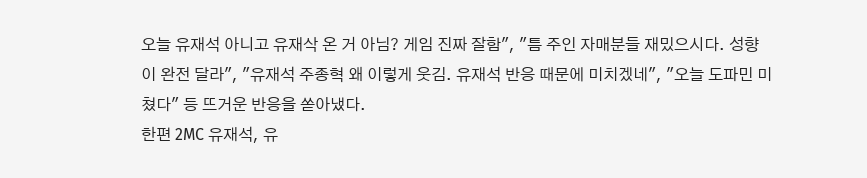오늘 유재석 아니고 유재삭 온 거 아님? 게임 진짜 잘함", "틈 주인 자매분들 재밌으시다. 성향이 완전 달라", "유재석 주종혁 왜 이렇게 웃김. 유재석 반응 때문에 미치겠네", "오늘 도파민 미쳤다" 등 뜨거운 반응을 쏟아냈다.
한편 2MC 유재석, 유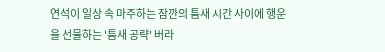연석이 일상 속 마주하는 잠깐의 틈새 시간 사이에 행운을 선물하는 '틈새 공략' 버라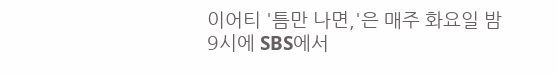이어티 '틈만 나면,'은 매주 화요일 밤 9시에 SBS에서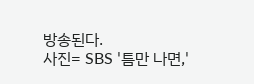방송된다.
사진= SBS '틈만 나면,'